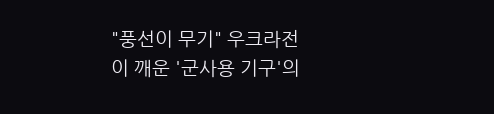"풍선이 무기" 우크라전이 깨운 '군사용 기구'의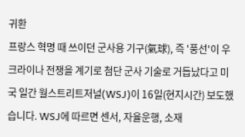귀환
프랑스 혁명 때 쓰이던 군사용 기구(氣球), 즉 '풍선'이 우크라이나 전쟁을 계기로 첨단 군사 기술로 거듭났다고 미국 일간 월스트리트저널(WSJ)이 16일(현지시간) 보도했습니다. WSJ에 따르면 센서, 자율운행, 소재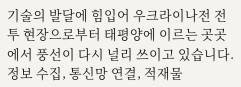기술의 발달에 힘입어 우크라이나전 전투 현장으로부터 태평양에 이르는 곳곳에서 풍선이 다시 널리 쓰이고 있습니다. 정보 수집, 통신망 연결, 적재물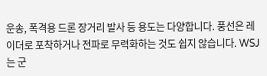운송, 폭격용 드론 장거리 발사 등 용도는 다양합니다. 풍선은 레이더로 포착하거나 전파로 무력화하는 것도 쉽지 않습니다. WSJ는 군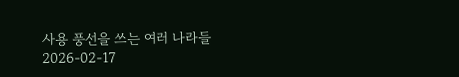사용 풍선을 쓰는 여러 나라들
2026-02-17